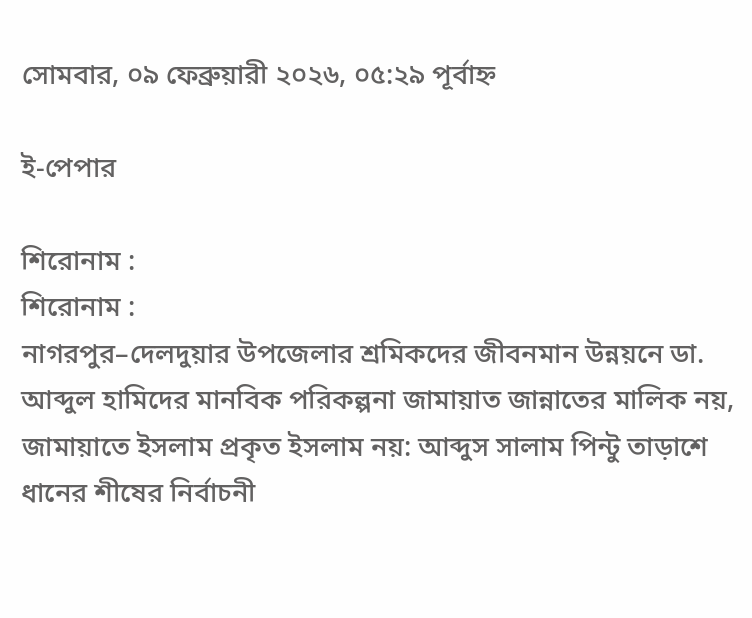সোমবার, ০৯ ফেব্রুয়ারী ২০২৬, ০৫:২৯ পূর্বাহ্ন

ই-পেপার

শিরোনাম :
শিরোনাম :
নাগরপুর–দেলদুয়ার উপজেলার শ্রমিকদের জীবনমান উন্নয়নে ডা. আব্দুল হামিদের মানবিক পরিকল্পনা জামায়াত জান্নাতের মালিক নয়, জামায়াতে ইসলাম প্রকৃত ইসলাম নয়: আব্দুস সালাম পিন্টু তাড়াশে ধানের শীষের নির্বাচনী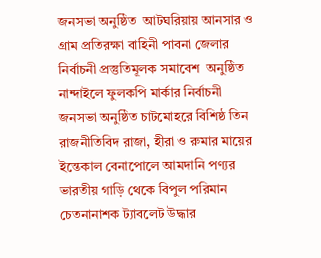জনসভা অনুষ্ঠিত  আটঘরিয়ায় আনসার ও গ্রাম প্রতিরক্ষা বাহিনী পাবনা জেলার নির্বাচনী প্রস্তুতিমূলক সমাবেশ  অনুষ্ঠিত  নান্দাইলে ফুলকপি মার্কার নির্বাচনী জনসভা অনুষ্ঠিত চাটমোহরে বিশিষ্ঠ তিন রাজনীতিবিদ রাজা, হীরা ও রুমার মায়ের ইন্তেকাল বেনাপোলে আমদানি পণ্যর ভারতীয় গাড়ি থেকে বিপুল পরিমান চেতনানাশক ট্যাবলেট উদ্ধার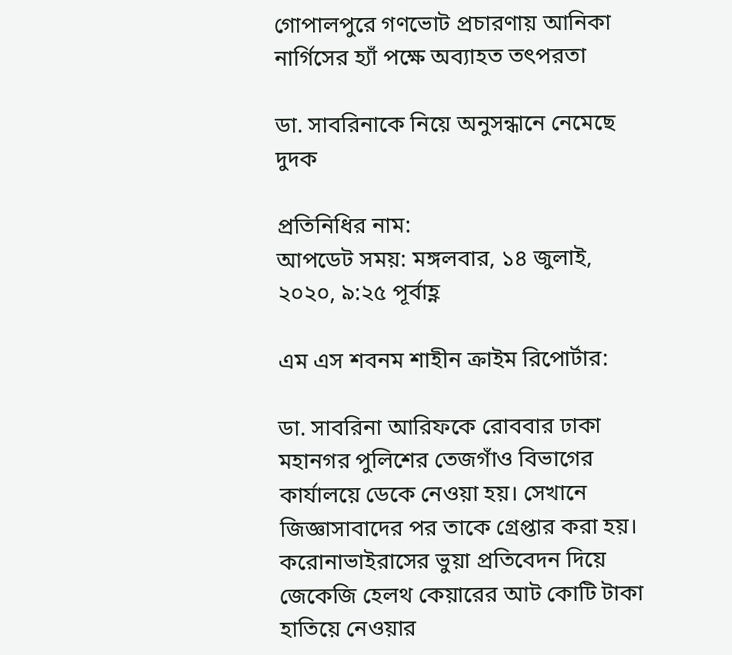গোপালপুরে গণভোট প্রচারণায় আনিকা নার্গিসের হ্যাঁ পক্ষে অব্যাহত তৎপরতা

ডা. সাবরিনাকে নিয়ে অনুসন্ধানে নেমেছে দুদক

প্রতিনিধির নাম:
আপডেট সময়: মঙ্গলবার, ১৪ জুলাই, ২০২০, ৯:২৫ পূর্বাহ্ণ

এম এস শবনম শাহীন ক্রাইম রিপোর্টার:

ডা. সাবরিনা আরিফকে রোববার ঢাকা মহানগর পুলিশের তেজগাঁও বিভাগের কার্যালয়ে ডেকে নেওয়া হয়। সেখানে জিজ্ঞাসাবাদের পর তাকে গ্রেপ্তার করা হয়। করোনাভাইরাসের ভুয়া প্রতিবেদন দিয়ে জেকেজি হেলথ কেয়ারের আট কোটি টাকা হাতিয়ে নেওয়ার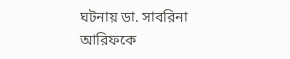ঘটনায় ডা. সাবরিনা আরিফকে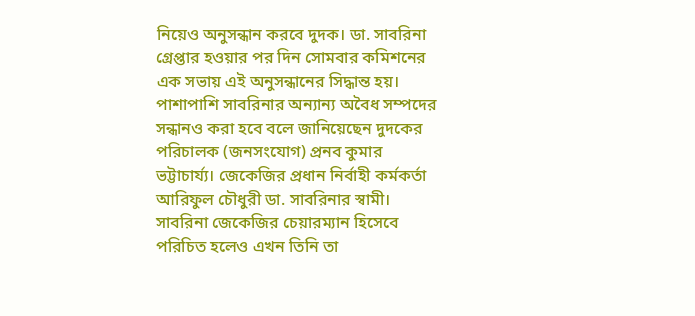নিয়েও অনুসন্ধান করবে দুদক। ডা. সাবরিনা গ্রেপ্তার হওয়ার পর দিন সোমবার কমিশনের এক সভায় এই অনুসন্ধানের সিদ্ধান্ত হয়। পাশাপাশি সাবরিনার অন্যান্য অবৈধ সম্পদের সন্ধানও করা হবে বলে জানিয়েছেন দুদকের পরিচালক (জনসংযোগ) প্রনব কুমার ভট্টাচার্য্য। জেকেজির প্রধান নির্বাহী কর্মকর্তা আরিফুল চৌধুরী ডা. সাবরিনার স্বামী। সাবরিনা জেকেজির চেয়ারম্যান হিসেবে পরিচিত হলেও এখন তিনি তা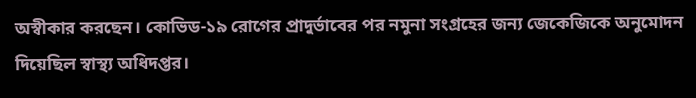অস্বীকার করছেন। কোভিড-১৯ রোগের প্রাদুর্ভাবের পর নমুনা সংগ্রহের জন্য জেকেজিকে অনুমোদন দিয়েছিল স্বাস্থ্য অধিদপ্তর।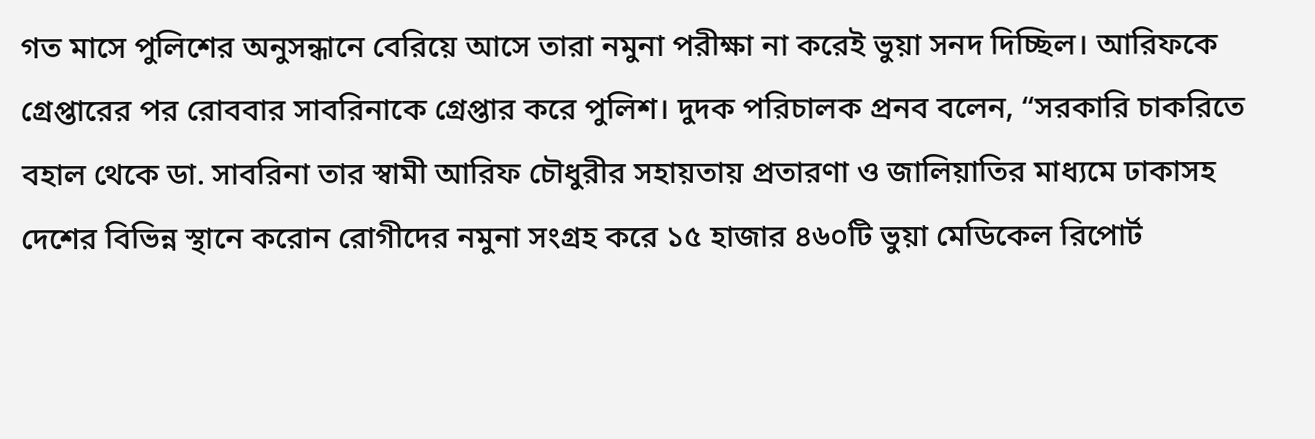গত মাসে পুলিশের অনুসন্ধানে বেরিয়ে আসে তারা নমুনা পরীক্ষা না করেই ভুয়া সনদ দিচ্ছিল। আরিফকে গ্রেপ্তারের পর রোববার সাবরিনাকে গ্রেপ্তার করে পুলিশ। দুদক পরিচালক প্রনব বলেন, “সরকারি চাকরিতে বহাল থেকে ডা. সাবরিনা তার স্বামী আরিফ চৌধুরীর সহায়তায় প্রতারণা ও জালিয়াতির মাধ্যমে ঢাকাসহ দেশের বিভিন্ন স্থানে করোন রোগীদের নমুনা সংগ্রহ করে ১৫ হাজার ৪৬০টি ভুয়া মেডিকেল রিপোর্ট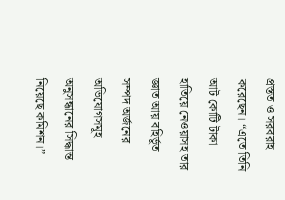প্রস্তত ও সরবরাহ করেছেন। “এতে তিনি আট কোটি টাকা হাতিয়ে নেওয়াসহ তার জ্ঞাত আয় বহির্ভূত সম্পদ অর্জনের অভিযোগসমূহ অনুসন্ধানের সিদ্ধান্ত নিয়েছে কমিশন।”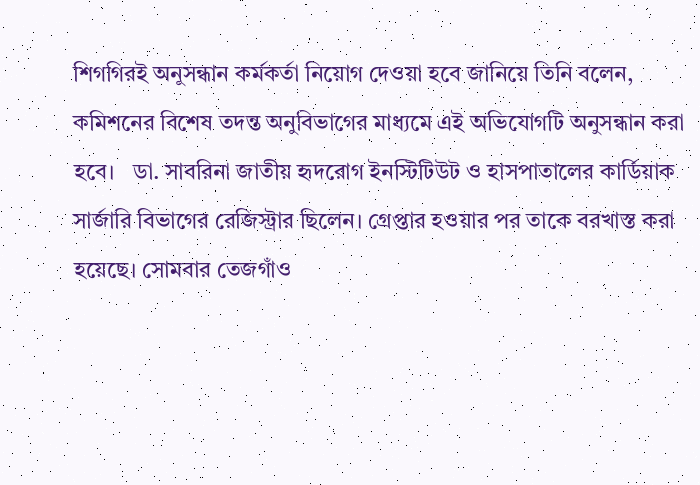শিগগিরই অনুসন্ধান কর্মকর্তা নিয়োগ দেওয়া হবে জানিয়ে তিনি বলেন, কমিশনের বিশেষ তদন্ত অনুবিভাগের মাধ্যমে এই অভিযোগটি অনুসন্ধান করা হবে।   ডা. সাবরিনা জাতীয় হৃদরোগ ইনস্টিটিউট ও হাসপাতালের কার্ডিয়াক সার্জারি বিভাগের রেজিস্ট্রার ছিলেন। গ্রেপ্তার হওয়ার পর তাকে বরখাস্ত করা হয়েছে। সোমবার তেজগাঁও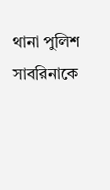থানা পুলিশ সাবরিনাকে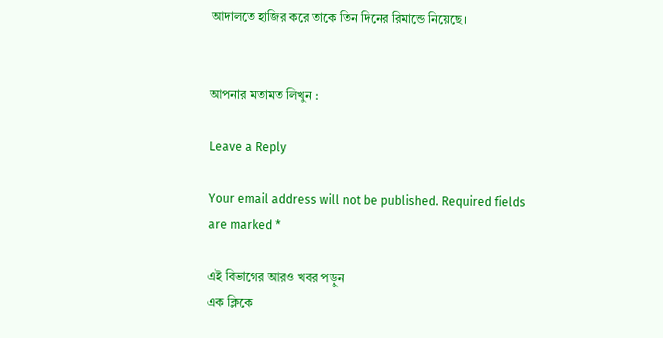আদালতে হাজির করে তাকে তিন দিনের রিমান্ডে নিয়েছে।


আপনার মতামত লিখুন :

Leave a Reply

Your email address will not be published. Required fields are marked *

এই বিভাগের আরও খবর পড়ুন
এক ক্লিকে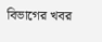বিভাগের খবর